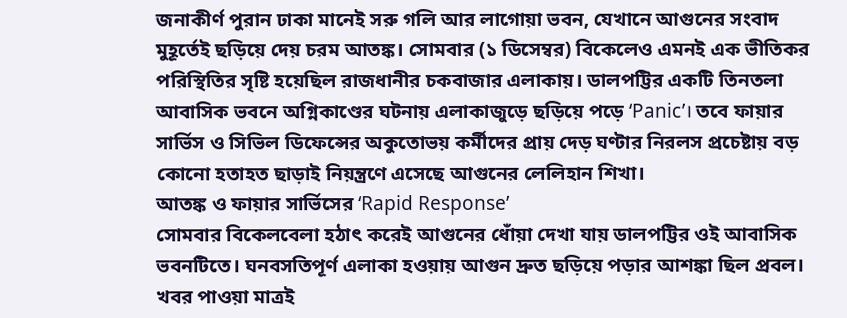জনাকীর্ণ পুরান ঢাকা মানেই সরু গলি আর লাগোয়া ভবন, যেখানে আগুনের সংবাদ মুহূর্তেই ছড়িয়ে দেয় চরম আতঙ্ক। সোমবার (১ ডিসেম্বর) বিকেলেও এমনই এক ভীতিকর পরিস্থিতির সৃষ্টি হয়েছিল রাজধানীর চকবাজার এলাকায়। ডালপট্টির একটি তিনতলা আবাসিক ভবনে অগ্নিকাণ্ডের ঘটনায় এলাকাজুড়ে ছড়িয়ে পড়ে ‘Panic’। তবে ফায়ার সার্ভিস ও সিভিল ডিফেন্সের অকুতোভয় কর্মীদের প্রায় দেড় ঘণ্টার নিরলস প্রচেষ্টায় বড় কোনো হতাহত ছাড়াই নিয়ন্ত্রণে এসেছে আগুনের লেলিহান শিখা।
আতঙ্ক ও ফায়ার সার্ভিসের ‘Rapid Response’
সোমবার বিকেলবেলা হঠাৎ করেই আগুনের ধোঁয়া দেখা যায় ডালপট্টির ওই আবাসিক ভবনটিতে। ঘনবসতিপূর্ণ এলাকা হওয়ায় আগুন দ্রুত ছড়িয়ে পড়ার আশঙ্কা ছিল প্রবল। খবর পাওয়া মাত্রই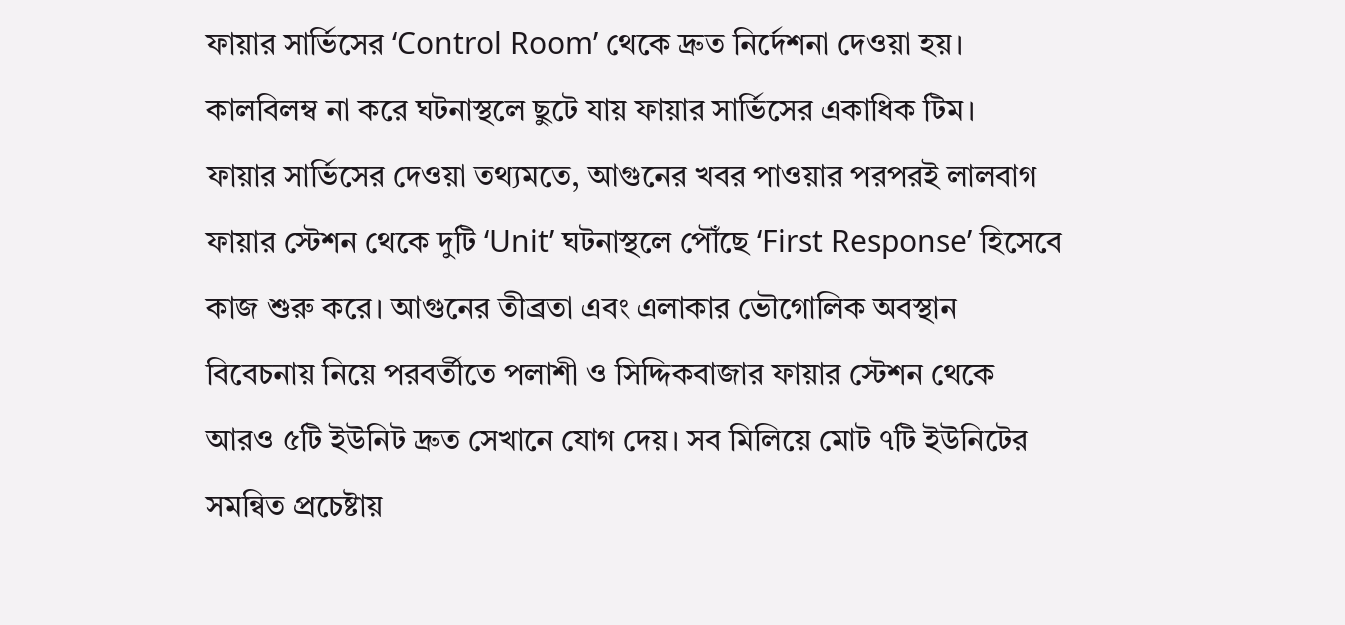ফায়ার সার্ভিসের ‘Control Room’ থেকে দ্রুত নির্দেশনা দেওয়া হয়। কালবিলম্ব না করে ঘটনাস্থলে ছুটে যায় ফায়ার সার্ভিসের একাধিক টিম।
ফায়ার সার্ভিসের দেওয়া তথ্যমতে, আগুনের খবর পাওয়ার পরপরই লালবাগ ফায়ার স্টেশন থেকে দুটি ‘Unit’ ঘটনাস্থলে পৌঁছে ‘First Response’ হিসেবে কাজ শুরু করে। আগুনের তীব্রতা এবং এলাকার ভৌগোলিক অবস্থান বিবেচনায় নিয়ে পরবর্তীতে পলাশী ও সিদ্দিকবাজার ফায়ার স্টেশন থেকে আরও ৫টি ইউনিট দ্রুত সেখানে যোগ দেয়। সব মিলিয়ে মোট ৭টি ইউনিটের সমন্বিত প্রচেষ্টায়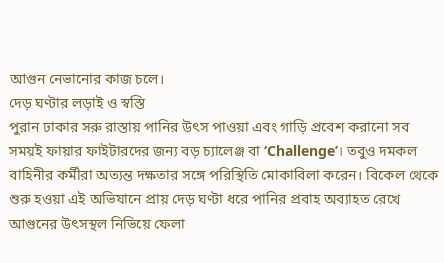আগুন নেভানোর কাজ চলে।
দেড় ঘণ্টার লড়াই ও স্বস্তি
পুরান ঢাকার সরু রাস্তায় পানির উৎস পাওয়া এবং গাড়ি প্রবেশ করানো সব সময়ই ফায়ার ফাইটারদের জন্য বড় চ্যালেঞ্জ বা ‘Challenge’। তবুও দমকল বাহিনীর কর্মীরা অত্যন্ত দক্ষতার সঙ্গে পরিস্থিতি মোকাবিলা করেন। বিকেল থেকে শুরু হওয়া এই অভিযানে প্রায় দেড় ঘণ্টা ধরে পানির প্রবাহ অব্যাহত রেখে আগুনের উৎসস্থল নিভিয়ে ফেলা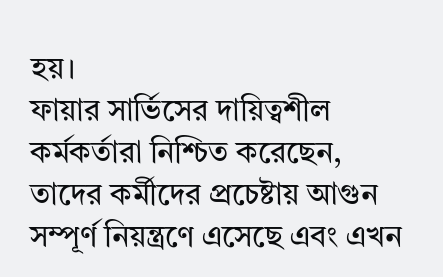হয়।
ফায়ার সার্ভিসের দায়িত্বশীল কর্মকর্তারা নিশ্চিত করেছেন, তাদের কর্মীদের প্রচেষ্টায় আগুন সম্পূর্ণ নিয়ন্ত্রণে এসেছে এবং এখন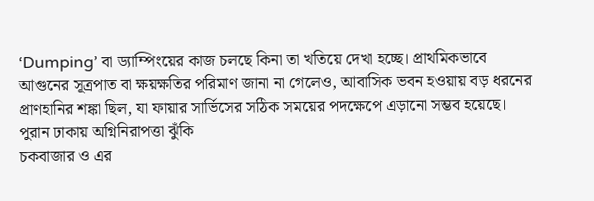‘Dumping’ বা ড্যাম্পিংয়ের কাজ চলছে কিনা তা খতিয়ে দেখা হচ্ছে। প্রাথমিকভাবে আগুনের সূত্রপাত বা ক্ষয়ক্ষতির পরিমাণ জানা না গেলেও, আবাসিক ভবন হওয়ায় বড় ধরনের প্রাণহানির শঙ্কা ছিল, যা ফায়ার সার্ভিসের সঠিক সময়ের পদক্ষেপে এড়ানো সম্ভব হয়েছে।
পুরান ঢাকায় অগ্নিনিরাপত্তা ঝুঁকি
চকবাজার ও এর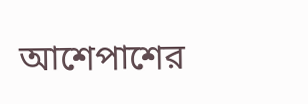আশেপাশের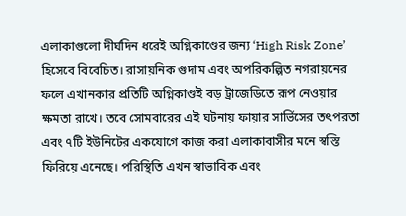এলাকাগুলো দীর্ঘদিন ধরেই অগ্নিকাণ্ডের জন্য ‘High Risk Zone’ হিসেবে বিবেচিত। রাসায়নিক গুদাম এবং অপরিকল্পিত নগরায়নের ফলে এখানকার প্রতিটি অগ্নিকাণ্ডই বড় ট্রাজেডিতে রূপ নেওয়ার ক্ষমতা রাখে। তবে সোমবারের এই ঘটনায় ফায়ার সার্ভিসের তৎপরতা এবং ৭টি ইউনিটের একযোগে কাজ করা এলাকাবাসীর মনে স্বস্তি ফিরিয়ে এনেছে। পরিস্থিতি এখন স্বাভাবিক এবং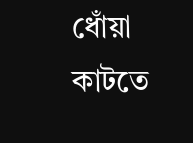ধোঁয়া কাটতে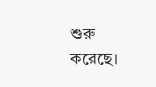শুরু করেছে।